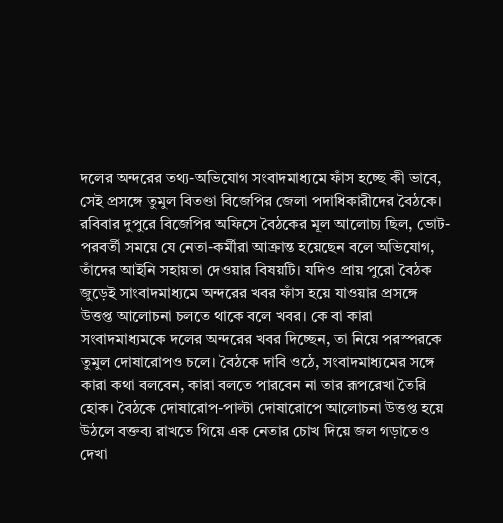দলের অন্দরের তথ্য-অভিযোগ সংবাদমাধ্যমে ফাঁস হচ্ছে কী ভাবে, সেই প্রসঙ্গে তুমুল বিতণ্ডা বিজেপির জেলা পদাধিকারীদের বৈঠকে।
রবিবার দুপুরে বিজেপির অফিসে বৈঠকের মূল আলোচ্য ছিল, ভোট-পরবর্তী সময়ে যে নেতা-কর্মীরা আক্রান্ত হয়েছেন বলে অভিযোগ, তাঁদের আইনি সহায়তা দেওয়ার বিষয়টি। যদিও প্রায় পুরো বৈঠক জুড়েই সাংবাদমাধ্যমে অন্দরের খবর ফাঁস হয়ে যাওয়ার প্রসঙ্গে উত্তপ্ত আলোচনা চলতে থাকে বলে খবর। কে বা কারা সংবাদমাধ্যমকে দলের অন্দরের খবর দিচ্ছেন, তা নিয়ে পরস্পরকে তুমুল দোষারোপও চলে। বৈঠকে দাবি ওঠে, সংবাদমাধ্যমের সঙ্গে কারা কথা বলবেন, কারা বলতে পারবেন না তার রূপরেখা তৈরি হোক। বৈঠকে দোষারোপ-পাল্টা দোষারোপে আলোচনা উত্তপ্ত হয়ে উঠলে বক্তব্য রাখতে গিয়ে এক নেতার চোখ দিয়ে জল গড়াতেও দেখা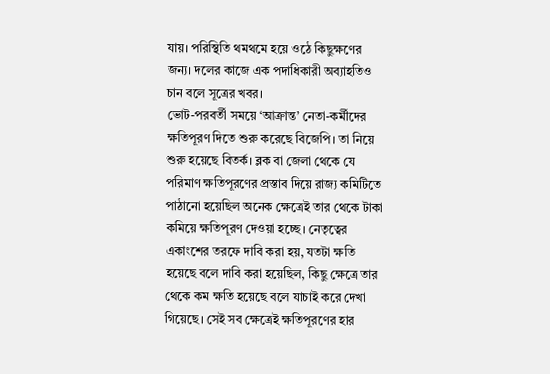যায়। পরিস্থিতি থমথমে হয়ে ওঠে কিছুক্ষণের জন্য। দলের কাজে এক পদাধিকারী অব্যাহতিও চান বলে সূত্রের খবর।
ভোট-পরবর্তী সময়ে ‘আক্রান্ত’ নেতা-কর্মীদের ক্ষতিপূরণ দিতে শুরু করেছে বিজেপি। তা নিয়ে শুরু হয়েছে বিতর্ক। ব্লক বা জেলা থেকে যে পরিমাণ ক্ষতিপূরণের প্রস্তাব দিয়ে রাজ্য কমিটিতে পাঠানো হয়েছিল অনেক ক্ষেত্রেই তার থেকে টাকা কমিয়ে ক্ষতিপূরণ দেওয়া হচ্ছে। নেতৃত্বের একাংশের তরফে দাবি করা হয়, যতটা ক্ষতি হয়েছে বলে দাবি করা হয়েছিল, কিছু ক্ষেত্রে তার থেকে কম ক্ষতি হয়েছে বলে যাচাই করে দেখা গিয়েছে। সেই সব ক্ষেত্রেই ক্ষতিপূরণের হার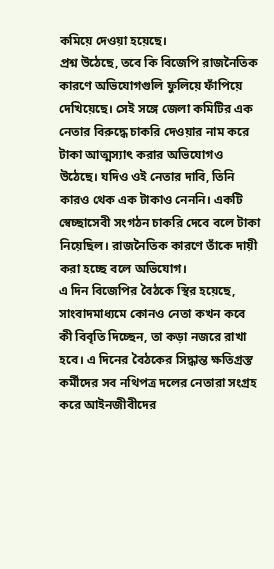কমিয়ে দেওয়া হয়েছে।
প্রশ্ন উঠেছে, তবে কি বিজেপি রাজনৈতিক কারণে অভিযোগগুলি ফুলিয়ে ফাঁপিয়ে দেখিয়েছে। সেই সঙ্গে জেলা কমিটির এক নেতার বিরুদ্ধে চাকরি দেওয়ার নাম করে টাকা আত্মস্যাৎ করার অভিযোগও উঠেছে। যদিও ওই নেতার দাবি, তিনি কারও থেক এক টাকাও নেননি। একটি স্বেচ্ছাসেবী সংগঠন চাকরি দেবে বলে টাকা নিয়েছিল। রাজনৈতিক কারণে তাঁকে দায়ী করা হচ্ছে বলে অভিযোগ।
এ দিন বিজেপির বৈঠকে স্থির হয়েছে, সাংবাদমাধ্যমে কোনও নেতা কখন কবে কী বিবৃতি দিচ্ছেন, তা কড়া নজরে রাখা হবে। এ দিনের বৈঠকের সিদ্ধান্ত ক্ষতিগ্রস্ত কর্মীদের সব নথিপত্র দলের নেতারা সংগ্রহ করে আইনজীবীদের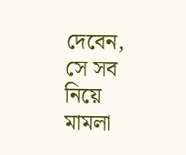দেবেন, সে সব নিয়ে মামলা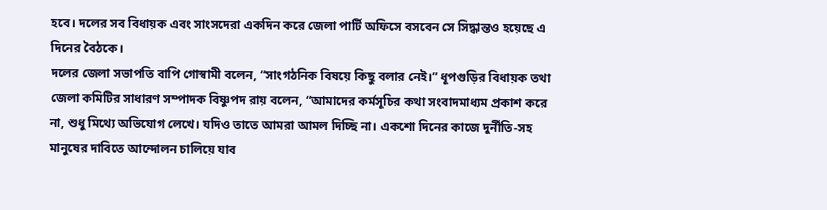হবে। দলের সব বিধায়ক এবং সাংসদেরা একদিন করে জেলা পার্টি অফিসে বসবেন সে সিদ্ধান্তও হয়েছে এ দিনের বৈঠকে।
দলের জেলা সভাপতি বাপি গোস্বামী বলেন, “সাংগঠনিক বিষয়ে কিছু বলার নেই।” ধূপগুড়ির বিধায়ক তথা জেলা কমিটির সাধারণ সম্পাদক বিষ্ণুপদ রায় বলেন, “আমাদের কর্মসূচির কথা সংবাদমাধ্যম প্রকাশ করে না, শুধু মিথ্যে অভিযোগ লেখে। যদিও তাতে আমরা আমল দিচ্ছি না। একশো দিনের কাজে দুর্নীতি-সহ মানুষের দাবিতে আন্দোলন চালিয়ে যাব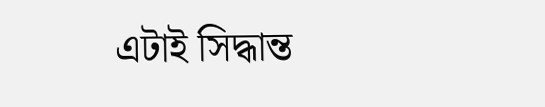এটাই সিদ্ধান্ত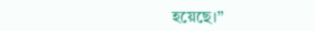হয়েছে।”